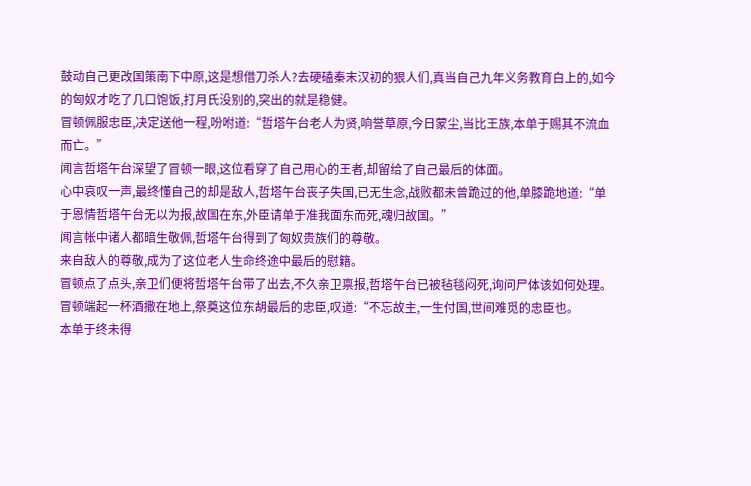鼓动自己更改国策南下中原,这是想借刀杀人?去硬磕秦末汉初的狠人们,真当自己九年义务教育白上的,如今的匈奴才吃了几口饱饭,打月氏没别的,突出的就是稳健。
冒顿佩服忠臣,决定送他一程,吩咐道:“哲塔午台老人为贤,响誉草原,今日蒙尘,当比王族,本单于赐其不流血而亡。”
闻言哲塔午台深望了冒顿一眼,这位看穿了自己用心的王者,却留给了自己最后的体面。
心中哀叹一声,最终懂自己的却是敌人,哲塔午台丧子失国,已无生念,战败都未曾跪过的他,单膝跪地道:“单于恩情哲塔午台无以为报,故国在东,外臣请单于准我面东而死,魂归故国。”
闻言帐中诸人都暗生敬佩,哲塔午台得到了匈奴贵族们的尊敬。
来自敌人的尊敬,成为了这位老人生命终途中最后的慰籍。
冒顿点了点头,亲卫们便将哲塔午台带了出去,不久亲卫禀报,哲塔午台已被毡毯闷死,询问尸体该如何处理。
冒顿端起一杯酒撒在地上,祭奠这位东胡最后的忠臣,叹道:“不忘故主,一生付国,世间难觅的忠臣也。
本单于终未得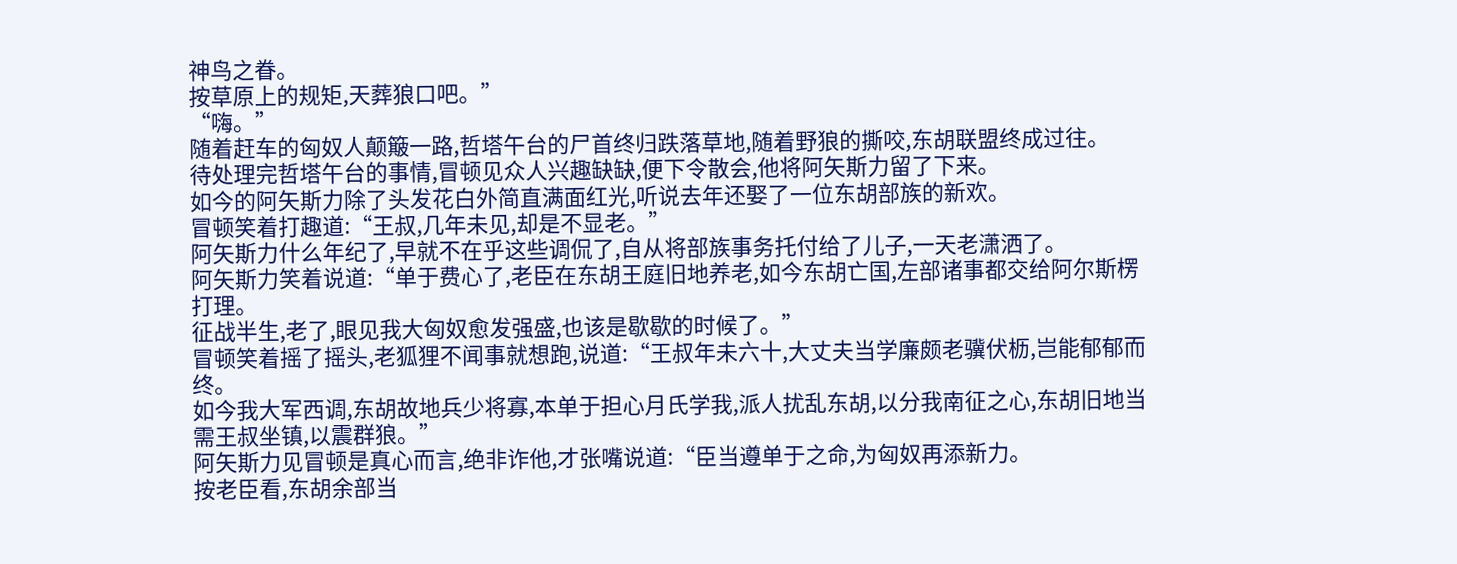神鸟之眷。
按草原上的规矩,天葬狼口吧。”
“嗨。”
随着赶车的匈奴人颠簸一路,哲塔午台的尸首终归跌落草地,随着野狼的撕咬,东胡联盟终成过往。
待处理完哲塔午台的事情,冒顿见众人兴趣缺缺,便下令散会,他将阿矢斯力留了下来。
如今的阿矢斯力除了头发花白外简直满面红光,听说去年还娶了一位东胡部族的新欢。
冒顿笑着打趣道:“王叔,几年未见,却是不显老。”
阿矢斯力什么年纪了,早就不在乎这些调侃了,自从将部族事务托付给了儿子,一天老潇洒了。
阿矢斯力笑着说道:“单于费心了,老臣在东胡王庭旧地养老,如今东胡亡国,左部诸事都交给阿尔斯楞打理。
征战半生,老了,眼见我大匈奴愈发强盛,也该是歇歇的时候了。”
冒顿笑着摇了摇头,老狐狸不闻事就想跑,说道:“王叔年未六十,大丈夫当学廉颇老骥伏枥,岂能郁郁而终。
如今我大军西调,东胡故地兵少将寡,本单于担心月氏学我,派人扰乱东胡,以分我南征之心,东胡旧地当需王叔坐镇,以震群狼。”
阿矢斯力见冒顿是真心而言,绝非诈他,才张嘴说道:“臣当遵单于之命,为匈奴再添新力。
按老臣看,东胡余部当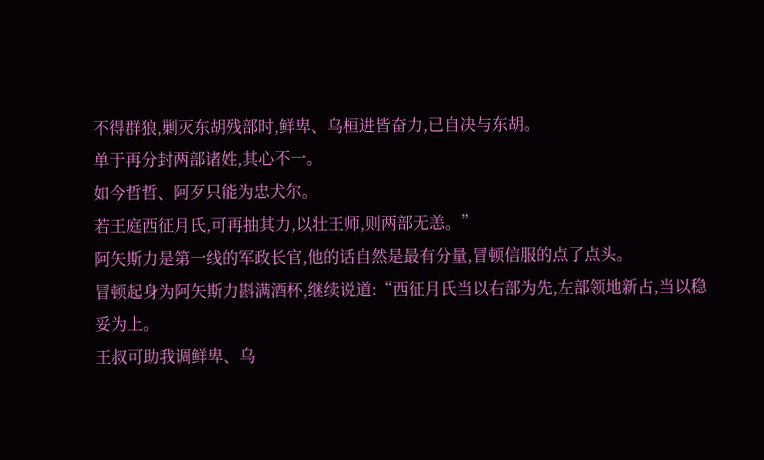不得群狼,剿灭东胡残部时,鲜卑、乌桓进皆奋力,已自决与东胡。
单于再分封两部诸姓,其心不一。
如今哲哲、阿歹只能为忠犬尔。
若王庭西征月氏,可再抽其力,以壮王师,则两部无恙。”
阿矢斯力是第一线的军政长官,他的话自然是最有分量,冒顿信服的点了点头。
冒顿起身为阿矢斯力斟满酒杯,继续说道:“西征月氏当以右部为先,左部领地新占,当以稳妥为上。
王叔可助我调鲜卑、乌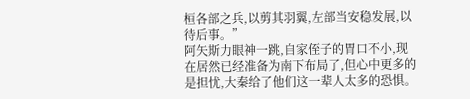桓各部之兵,以剪其羽翼,左部当安稳发展,以待后事。”
阿矢斯力眼神一跳,自家侄子的胃口不小,现在居然已经准备为南下布局了,但心中更多的是担忧,大秦给了他们这一辈人太多的恐惧。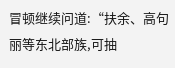冒顿继续问道:“扶余、高句丽等东北部族,可抽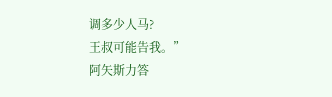调多少人马?
王叔可能告我。”
阿矢斯力答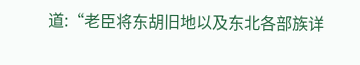道:“老臣将东胡旧地以及东北各部族详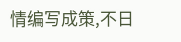情编写成策,不日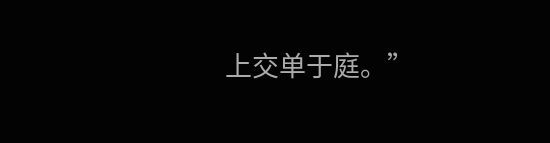上交单于庭。”